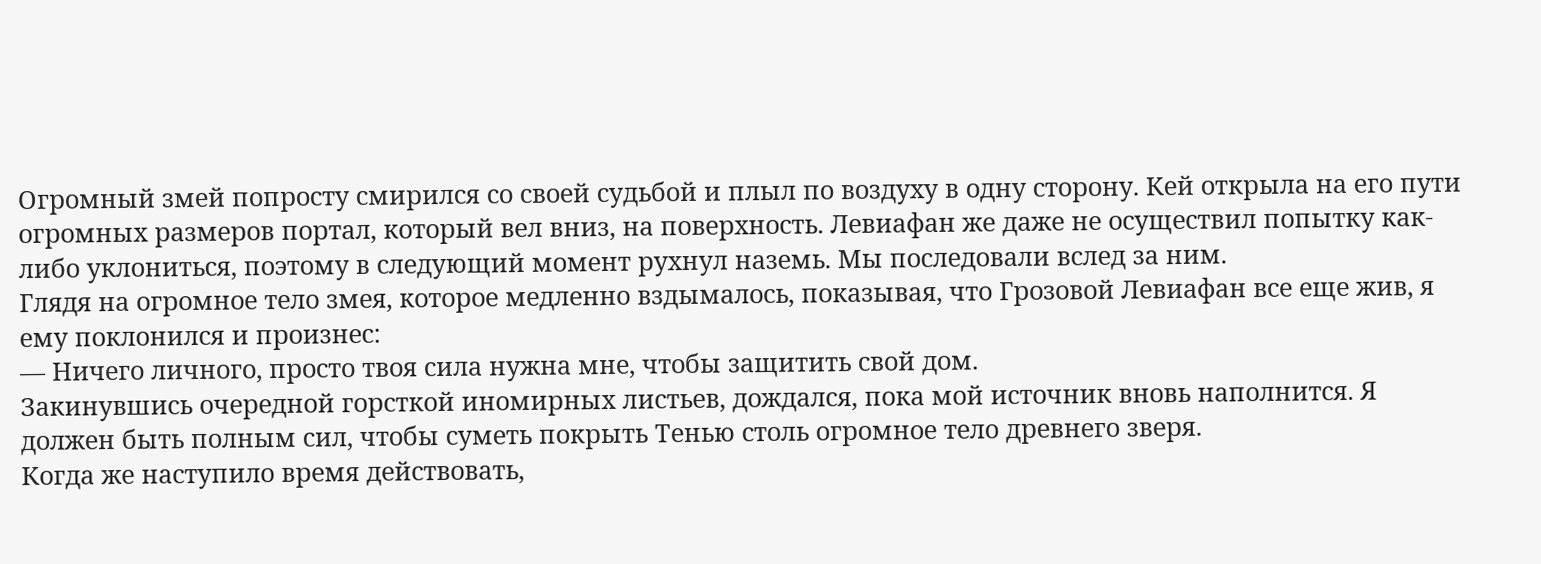Огромный змей попросту смирился со своей судьбой и плыл по воздуху в одну сторону. Кей открыла на его пути огромных размеров портал, который вел вниз, на поверхность. Левиафан же даже не осуществил попытку как-либо уклониться, поэтому в следующий момент рухнул наземь. Мы последовали вслед за ним.
Глядя на огромное тело змея, которое медленно вздымалось, показывая, что Грозовой Левиафан все еще жив, я ему поклонился и произнес:
— Ничего личного, просто твоя сила нужна мне, чтобы защитить свой дом.
Закинувшись очередной горсткой иномирных листьев, дождался, пока мой источник вновь наполнится. Я должен быть полным сил, чтобы суметь покрыть Тенью столь огромное тело древнего зверя.
Когда же наступило время действовать,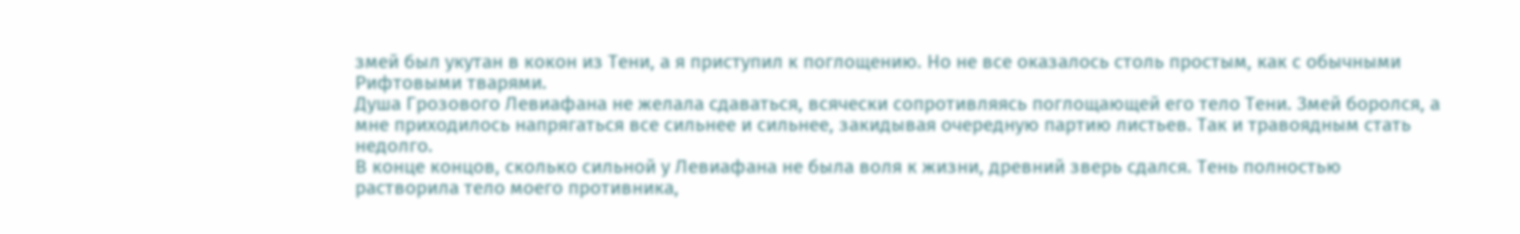змей был укутан в кокон из Тени, а я приступил к поглощению. Но не все оказалось столь простым, как с обычными Рифтовыми тварями.
Душа Грозового Левиафана не желала сдаваться, всячески сопротивляясь поглощающей его тело Тени. Змей боролся, а мне приходилось напрягаться все сильнее и сильнее, закидывая очередную партию листьев. Так и травоядным стать недолго.
В конце концов, сколько сильной у Левиафана не была воля к жизни, древний зверь сдался. Тень полностью растворила тело моего противника,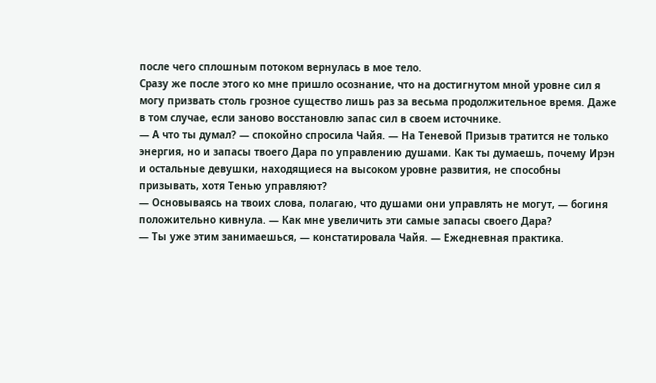после чего сплошным потоком вернулась в мое тело.
Сразу же после этого ко мне пришло осознание, что на достигнутом мной уровне сил я могу призвать столь грозное существо лишь раз за весьма продолжительное время. Даже в том случае, если заново восстановлю запас сил в своем источнике.
— А что ты думал? — спокойно спросила Чайя. — На Теневой Призыв тратится не только энергия, но и запасы твоего Дара по управлению душами. Как ты думаешь, почему Ирэн и остальные девушки, находящиеся на высоком уровне развития, не способны призывать, хотя Тенью управляют?
— Основываясь на твоих слова, полагаю, что душами они управлять не могут, — богиня положительно кивнула. — Как мне увеличить эти самые запасы своего Дара?
— Ты уже этим занимаешься, — констатировала Чайя. — Ежедневная практика.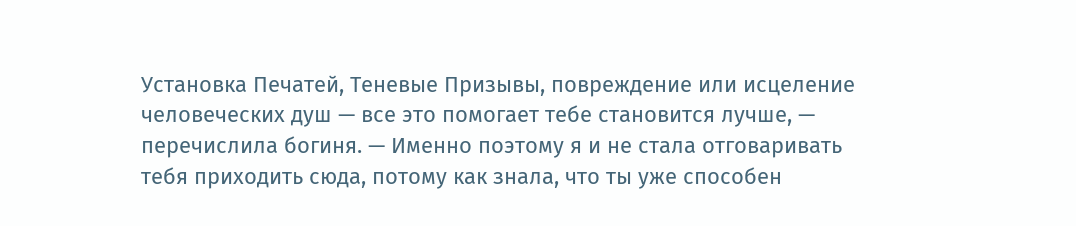Установка Печатей, Теневые Призывы, повреждение или исцеление человеческих душ — все это помогает тебе становится лучше, — перечислила богиня. — Именно поэтому я и не стала отговаривать тебя приходить сюда, потому как знала, что ты уже способен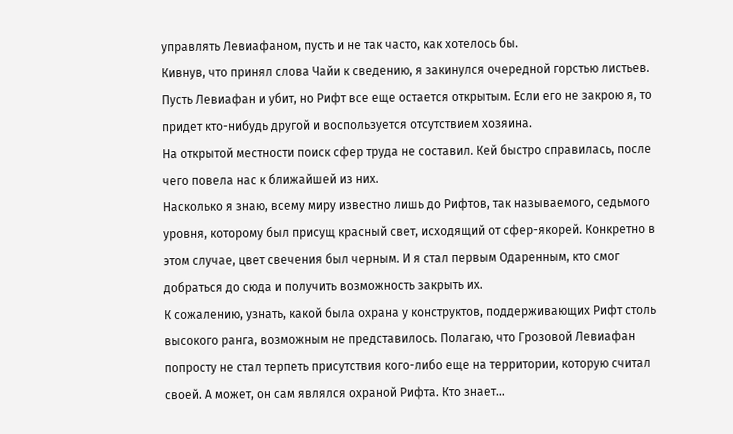управлять Левиафаном, пусть и не так часто, как хотелось бы.
Кивнув, что принял слова Чайи к сведению, я закинулся очередной горстью листьев. Пусть Левиафан и убит, но Рифт все еще остается открытым. Если его не закрою я, то придет кто-нибудь другой и воспользуется отсутствием хозяина.
На открытой местности поиск сфер труда не составил. Кей быстро справилась, после чего повела нас к ближайшей из них.
Насколько я знаю, всему миру известно лишь до Рифтов, так называемого, седьмого уровня, которому был присущ красный свет, исходящий от сфер-якорей. Конкретно в этом случае, цвет свечения был черным. И я стал первым Одаренным, кто смог добраться до сюда и получить возможность закрыть их.
К сожалению, узнать, какой была охрана у конструктов, поддерживающих Рифт столь высокого ранга, возможным не представилось. Полагаю, что Грозовой Левиафан попросту не стал терпеть присутствия кого-либо еще на территории, которую считал своей. А может, он сам являлся охраной Рифта. Кто знает…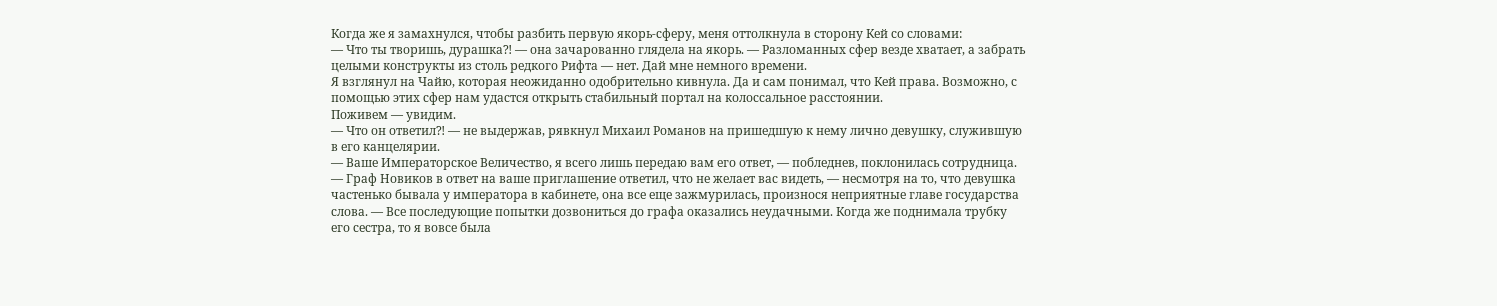Когда же я замахнулся, чтобы разбить первую якорь-сферу, меня оттолкнула в сторону Кей со словами:
— Что ты творишь, дурашка⁈ — она зачарованно глядела на якорь. — Разломанных сфер везде хватает, а забрать целыми конструкты из столь редкого Рифта — нет. Дай мне немного времени.
Я взглянул на Чайю, которая неожиданно одобрительно кивнула. Да и сам понимал, что Кей права. Возможно, с помощью этих сфер нам удастся открыть стабильный портал на колоссальное расстоянии.
Поживем — увидим.
— Что он ответил⁈ — не выдержав, рявкнул Михаил Романов на пришедшую к нему лично девушку, служившую в его канцелярии.
— Ваше Императорское Величество, я всего лишь передаю вам его ответ, — побледнев, поклонилась сотрудница. — Граф Новиков в ответ на ваше приглашение ответил, что не желает вас видеть, — несмотря на то, что девушка частенько бывала у императора в кабинете, она все еще зажмурилась, произнося неприятные главе государства слова. — Все последующие попытки дозвониться до графа оказались неудачными. Когда же поднимала трубку его сестра, то я вовсе была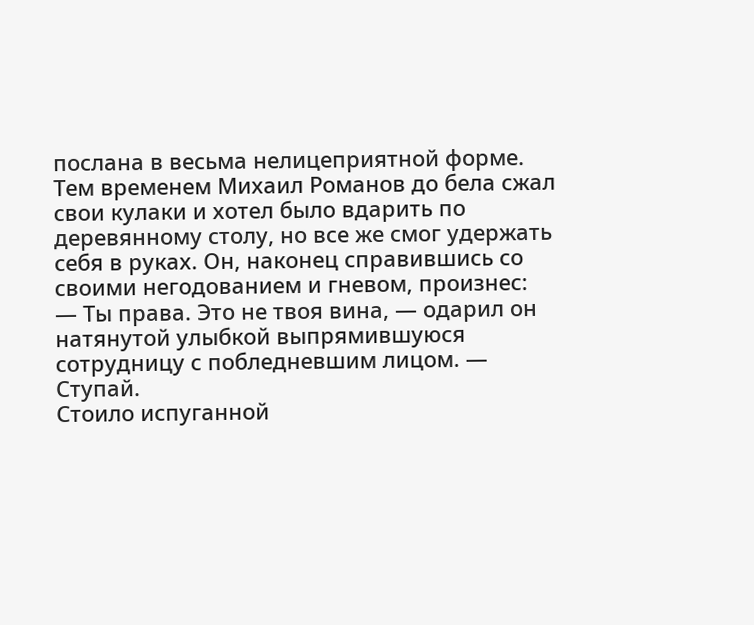послана в весьма нелицеприятной форме.
Тем временем Михаил Романов до бела сжал свои кулаки и хотел было вдарить по деревянному столу, но все же смог удержать себя в руках. Он, наконец справившись со своими негодованием и гневом, произнес:
— Ты права. Это не твоя вина, — одарил он натянутой улыбкой выпрямившуюся сотрудницу с побледневшим лицом. — Ступай.
Стоило испуганной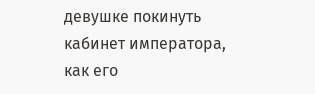девушке покинуть кабинет императора, как его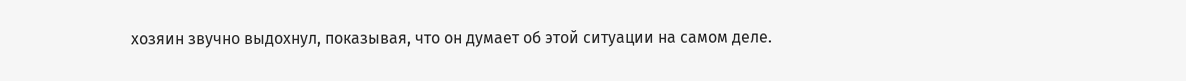хозяин звучно выдохнул, показывая, что он думает об этой ситуации на самом деле.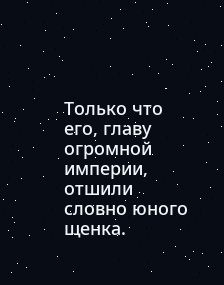Только что его, главу огромной империи, отшили словно юного щенка.